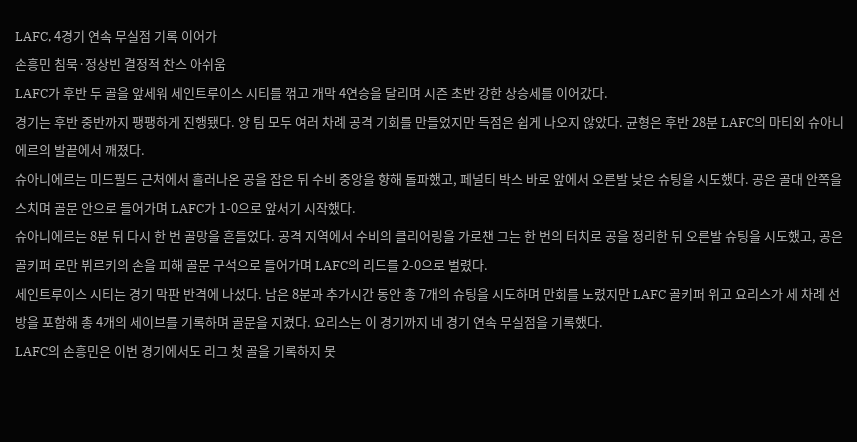LAFC, 4경기 연속 무실점 기록 이어가
손흥민 침묵·정상빈 결정적 찬스 아쉬움
LAFC가 후반 두 골을 앞세워 세인트루이스 시티를 꺾고 개막 4연승을 달리며 시즌 초반 강한 상승세를 이어갔다.
경기는 후반 중반까지 팽팽하게 진행됐다. 양 팀 모두 여러 차례 공격 기회를 만들었지만 득점은 쉽게 나오지 않았다. 균형은 후반 28분 LAFC의 마티외 슈아니에르의 발끝에서 깨졌다.
슈아니에르는 미드필드 근처에서 흘러나온 공을 잡은 뒤 수비 중앙을 향해 돌파했고, 페널티 박스 바로 앞에서 오른발 낮은 슈팅을 시도했다. 공은 골대 안쪽을 스치며 골문 안으로 들어가며 LAFC가 1-0으로 앞서기 시작했다.
슈아니에르는 8분 뒤 다시 한 번 골망을 흔들었다. 공격 지역에서 수비의 클리어링을 가로챈 그는 한 번의 터치로 공을 정리한 뒤 오른발 슈팅을 시도했고, 공은 골키퍼 로만 뷔르키의 손을 피해 골문 구석으로 들어가며 LAFC의 리드를 2-0으로 벌렸다.
세인트루이스 시티는 경기 막판 반격에 나섰다. 남은 8분과 추가시간 동안 총 7개의 슈팅을 시도하며 만회를 노렸지만 LAFC 골키퍼 위고 요리스가 세 차례 선방을 포함해 총 4개의 세이브를 기록하며 골문을 지켰다. 요리스는 이 경기까지 네 경기 연속 무실점을 기록했다.
LAFC의 손흥민은 이번 경기에서도 리그 첫 골을 기록하지 못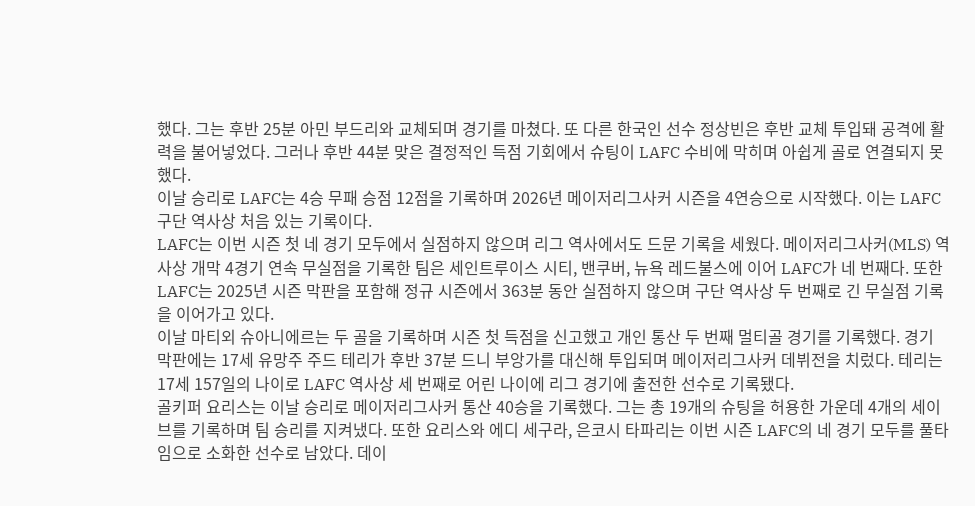했다. 그는 후반 25분 아민 부드리와 교체되며 경기를 마쳤다. 또 다른 한국인 선수 정상빈은 후반 교체 투입돼 공격에 활력을 불어넣었다. 그러나 후반 44분 맞은 결정적인 득점 기회에서 슈팅이 LAFC 수비에 막히며 아쉽게 골로 연결되지 못했다.
이날 승리로 LAFC는 4승 무패 승점 12점을 기록하며 2026년 메이저리그사커 시즌을 4연승으로 시작했다. 이는 LAFC 구단 역사상 처음 있는 기록이다.
LAFC는 이번 시즌 첫 네 경기 모두에서 실점하지 않으며 리그 역사에서도 드문 기록을 세웠다. 메이저리그사커(MLS) 역사상 개막 4경기 연속 무실점을 기록한 팀은 세인트루이스 시티, 밴쿠버, 뉴욕 레드불스에 이어 LAFC가 네 번째다. 또한 LAFC는 2025년 시즌 막판을 포함해 정규 시즌에서 363분 동안 실점하지 않으며 구단 역사상 두 번째로 긴 무실점 기록을 이어가고 있다.
이날 마티외 슈아니에르는 두 골을 기록하며 시즌 첫 득점을 신고했고 개인 통산 두 번째 멀티골 경기를 기록했다. 경기 막판에는 17세 유망주 주드 테리가 후반 37분 드니 부앙가를 대신해 투입되며 메이저리그사커 데뷔전을 치렀다. 테리는 17세 157일의 나이로 LAFC 역사상 세 번째로 어린 나이에 리그 경기에 출전한 선수로 기록됐다.
골키퍼 요리스는 이날 승리로 메이저리그사커 통산 40승을 기록했다. 그는 총 19개의 슈팅을 허용한 가운데 4개의 세이브를 기록하며 팀 승리를 지켜냈다. 또한 요리스와 에디 세구라, 은코시 타파리는 이번 시즌 LAFC의 네 경기 모두를 풀타임으로 소화한 선수로 남았다. 데이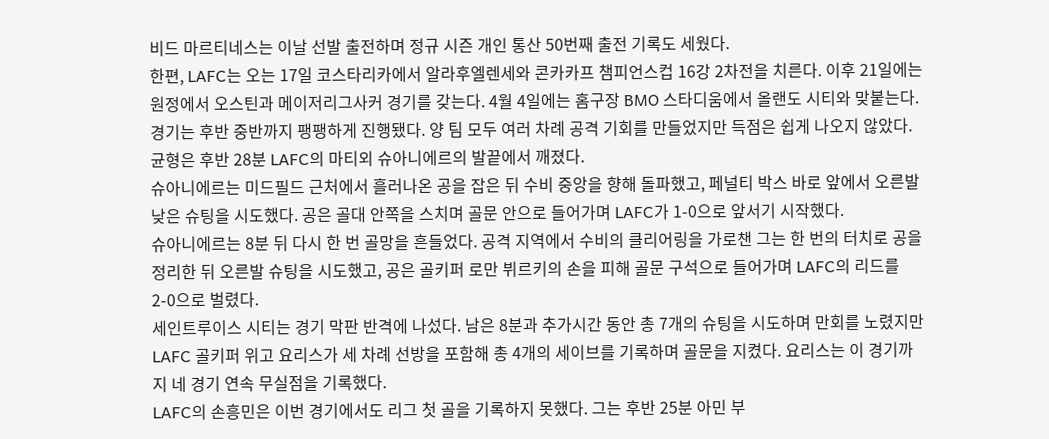비드 마르티네스는 이날 선발 출전하며 정규 시즌 개인 통산 50번째 출전 기록도 세웠다.
한편, LAFC는 오는 17일 코스타리카에서 알라후엘렌세와 콘카카프 챔피언스컵 16강 2차전을 치른다. 이후 21일에는 원정에서 오스틴과 메이저리그사커 경기를 갖는다. 4월 4일에는 홈구장 BMO 스타디움에서 올랜도 시티와 맞붙는다.
경기는 후반 중반까지 팽팽하게 진행됐다. 양 팀 모두 여러 차례 공격 기회를 만들었지만 득점은 쉽게 나오지 않았다. 균형은 후반 28분 LAFC의 마티외 슈아니에르의 발끝에서 깨졌다.
슈아니에르는 미드필드 근처에서 흘러나온 공을 잡은 뒤 수비 중앙을 향해 돌파했고, 페널티 박스 바로 앞에서 오른발 낮은 슈팅을 시도했다. 공은 골대 안쪽을 스치며 골문 안으로 들어가며 LAFC가 1-0으로 앞서기 시작했다.
슈아니에르는 8분 뒤 다시 한 번 골망을 흔들었다. 공격 지역에서 수비의 클리어링을 가로챈 그는 한 번의 터치로 공을 정리한 뒤 오른발 슈팅을 시도했고, 공은 골키퍼 로만 뷔르키의 손을 피해 골문 구석으로 들어가며 LAFC의 리드를 2-0으로 벌렸다.
세인트루이스 시티는 경기 막판 반격에 나섰다. 남은 8분과 추가시간 동안 총 7개의 슈팅을 시도하며 만회를 노렸지만 LAFC 골키퍼 위고 요리스가 세 차례 선방을 포함해 총 4개의 세이브를 기록하며 골문을 지켰다. 요리스는 이 경기까지 네 경기 연속 무실점을 기록했다.
LAFC의 손흥민은 이번 경기에서도 리그 첫 골을 기록하지 못했다. 그는 후반 25분 아민 부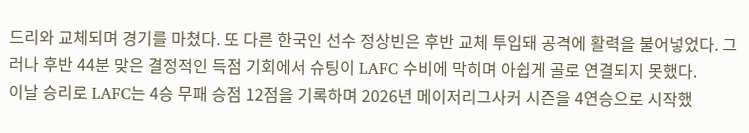드리와 교체되며 경기를 마쳤다. 또 다른 한국인 선수 정상빈은 후반 교체 투입돼 공격에 활력을 불어넣었다. 그러나 후반 44분 맞은 결정적인 득점 기회에서 슈팅이 LAFC 수비에 막히며 아쉽게 골로 연결되지 못했다.
이날 승리로 LAFC는 4승 무패 승점 12점을 기록하며 2026년 메이저리그사커 시즌을 4연승으로 시작했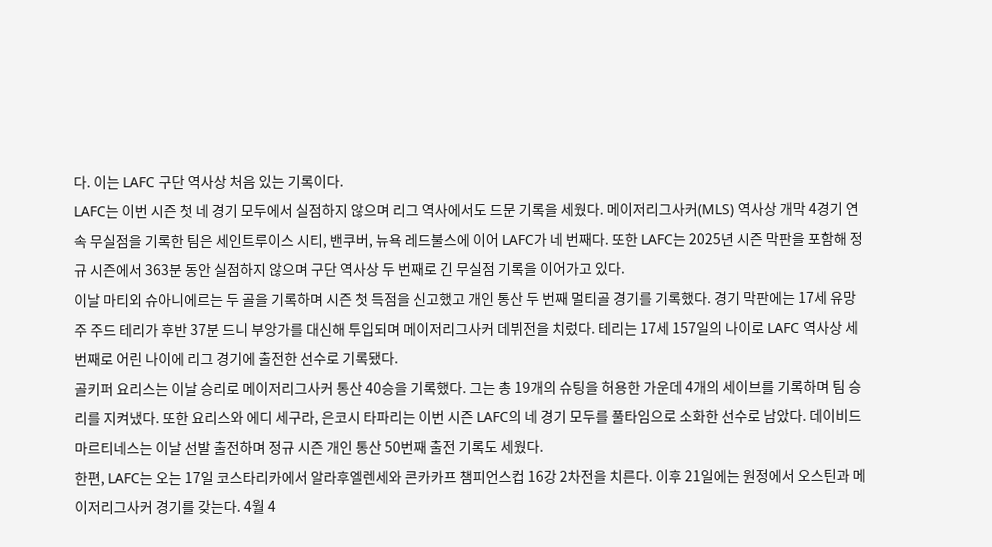다. 이는 LAFC 구단 역사상 처음 있는 기록이다.
LAFC는 이번 시즌 첫 네 경기 모두에서 실점하지 않으며 리그 역사에서도 드문 기록을 세웠다. 메이저리그사커(MLS) 역사상 개막 4경기 연속 무실점을 기록한 팀은 세인트루이스 시티, 밴쿠버, 뉴욕 레드불스에 이어 LAFC가 네 번째다. 또한 LAFC는 2025년 시즌 막판을 포함해 정규 시즌에서 363분 동안 실점하지 않으며 구단 역사상 두 번째로 긴 무실점 기록을 이어가고 있다.
이날 마티외 슈아니에르는 두 골을 기록하며 시즌 첫 득점을 신고했고 개인 통산 두 번째 멀티골 경기를 기록했다. 경기 막판에는 17세 유망주 주드 테리가 후반 37분 드니 부앙가를 대신해 투입되며 메이저리그사커 데뷔전을 치렀다. 테리는 17세 157일의 나이로 LAFC 역사상 세 번째로 어린 나이에 리그 경기에 출전한 선수로 기록됐다.
골키퍼 요리스는 이날 승리로 메이저리그사커 통산 40승을 기록했다. 그는 총 19개의 슈팅을 허용한 가운데 4개의 세이브를 기록하며 팀 승리를 지켜냈다. 또한 요리스와 에디 세구라, 은코시 타파리는 이번 시즌 LAFC의 네 경기 모두를 풀타임으로 소화한 선수로 남았다. 데이비드 마르티네스는 이날 선발 출전하며 정규 시즌 개인 통산 50번째 출전 기록도 세웠다.
한편, LAFC는 오는 17일 코스타리카에서 알라후엘렌세와 콘카카프 챔피언스컵 16강 2차전을 치른다. 이후 21일에는 원정에서 오스틴과 메이저리그사커 경기를 갖는다. 4월 4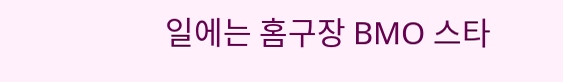일에는 홈구장 BMO 스타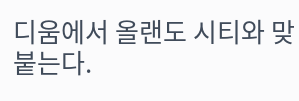디움에서 올랜도 시티와 맞붙는다.